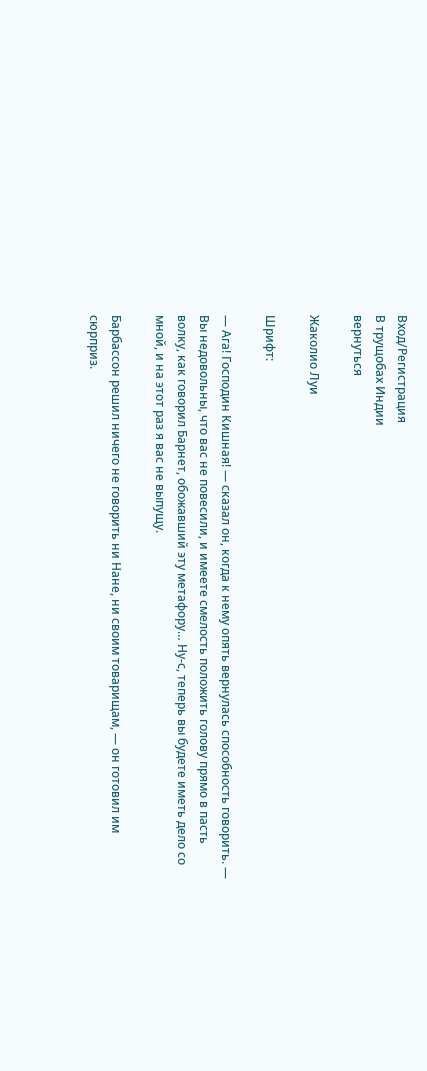Вход/Регистрация
В трущобах Индии
вернуться

Жаколио Луи

Шрифт:

— Ага! Господин Кишная! — сказал он, когда к нему опять вернулась способность говорить. — Вы недовольны, что вас не повесили, и имеете смелость положить голову прямо в пасть волку, как говорил Барнет, обожавший эту метафору… Ну-с, теперь вы будете иметь дело со мной, и на этот раз я вас не выпущу.

Барбассон решил ничего не говорить ни Нане, ни своим товарищам, — он готовил им сюрприз.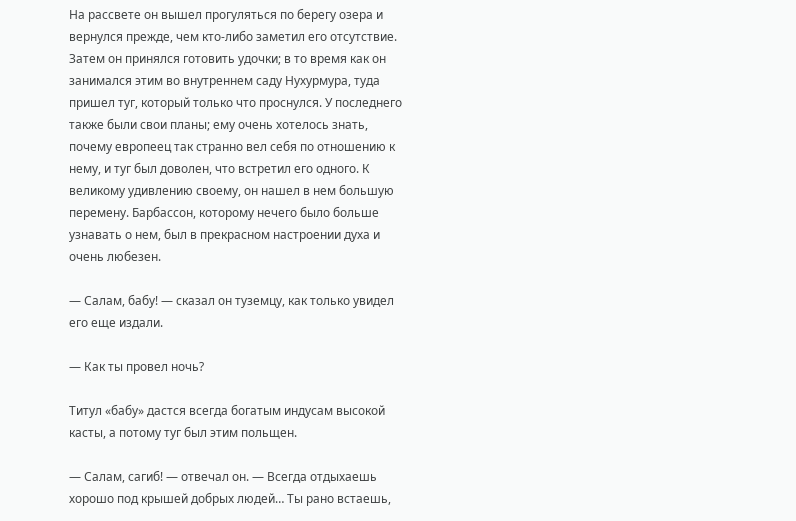На рассвете он вышел прогуляться по берегу озера и вернулся прежде, чем кто-либо заметил его отсутствие. Затем он принялся готовить удочки; в то время как он занимался этим во внутреннем саду Нухурмура, туда пришел туг, который только что проснулся. У последнего также были свои планы; ему очень хотелось знать, почему европеец так странно вел себя по отношению к нему, и туг был доволен, что встретил его одного. К великому удивлению своему, он нашел в нем большую перемену. Барбассон, которому нечего было больше узнавать о нем, был в прекрасном настроении духа и очень любезен.

— Салам, бабу! — сказал он туземцу, как только увидел его еще издали.

— Как ты провел ночь?

Титул «бабу» дастся всегда богатым индусам высокой касты, а потому туг был этим польщен.

— Салам, сагиб! — отвечал он. — Всегда отдыхаешь хорошо под крышей добрых людей… Ты рано встаешь,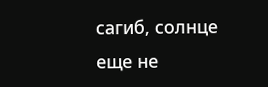сагиб, солнце еще не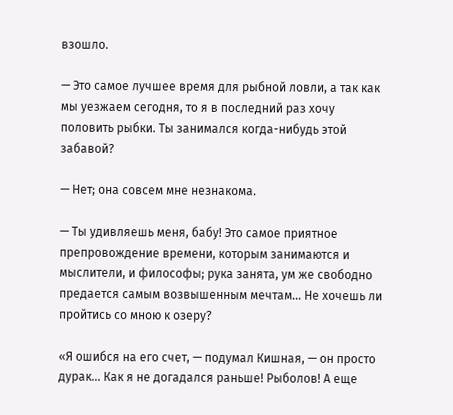взошло.

— Это самое лучшее время для рыбной ловли, а так как мы уезжаем сегодня, то я в последний раз хочу половить рыбки. Ты занимался когда-нибудь этой забавой?

— Нет; она совсем мне незнакома.

— Ты удивляешь меня, бабу! Это самое приятное препровождение времени, которым занимаются и мыслители, и философы; рука занята, ум же свободно предается самым возвышенным мечтам… Не хочешь ли пройтись со мною к озеру?

«Я ошибся на его счет, — подумал Кишная, — он просто дурак… Как я не догадался раньше! Рыболов! А еще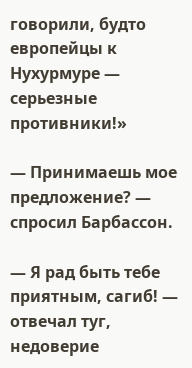говорили, будто европейцы к Нухурмуре — серьезные противники!»

— Принимаешь мое предложение? — спросил Барбассон.

— Я рад быть тебе приятным, сагиб! — отвечал туг, недоверие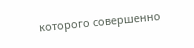которого совершенно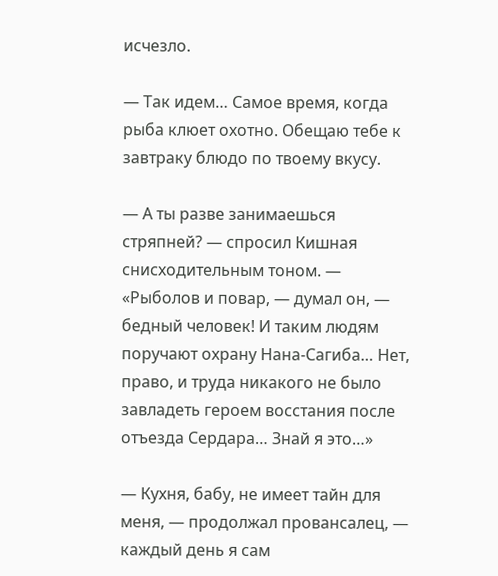исчезло.

— Так идем… Самое время, когда рыба клюет охотно. Обещаю тебе к завтраку блюдо по твоему вкусу.

— А ты разве занимаешься стряпней? — спросил Кишная снисходительным тоном. — «Рыболов и повар, — думал он, — бедный человек! И таким людям поручают охрану Нана-Сагиба… Нет, право, и труда никакого не было завладеть героем восстания после отъезда Сердара… Знай я это…»

— Кухня, бабу, не имеет тайн для меня, — продолжал провансалец, — каждый день я сам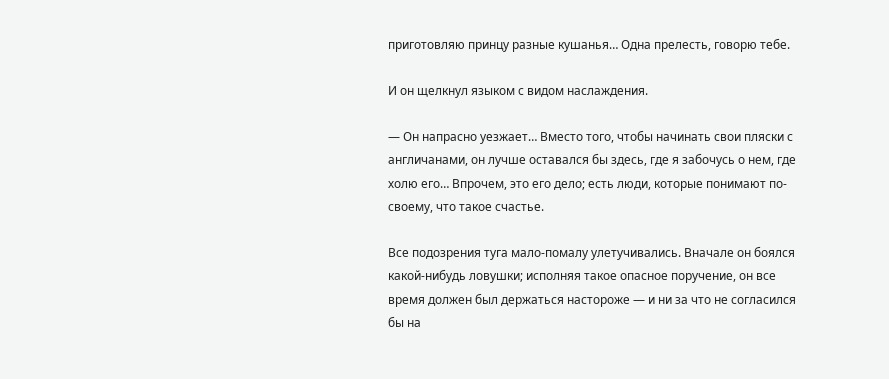приготовляю принцу разные кушанья… Одна прелесть, говорю тебе.

И он щелкнул языком с видом наслаждения.

— Он напрасно уезжает… Вместо того, чтобы начинать свои пляски с англичанами, он лучше оставался бы здесь, где я забочусь о нем, где холю его… Впрочем, это его дело; есть люди, которые понимают по-своему, что такое счастье.

Все подозрения туга мало-помалу улетучивались. Вначале он боялся какой-нибудь ловушки; исполняя такое опасное поручение, он все время должен был держаться настороже — и ни за что не согласился бы на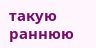такую раннюю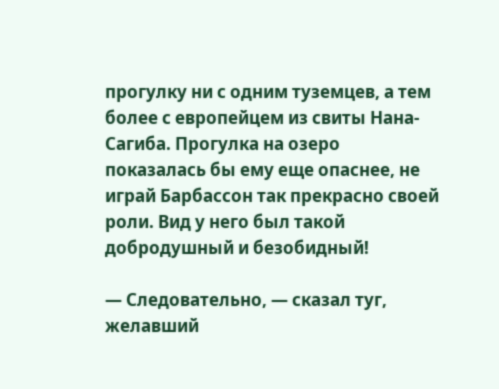прогулку ни с одним туземцев, а тем более с европейцем из свиты Нана-Сагиба. Прогулка на озеро показалась бы ему еще опаснее, не играй Барбассон так прекрасно своей роли. Вид у него был такой добродушный и безобидный!

— Следовательно, — сказал туг, желавший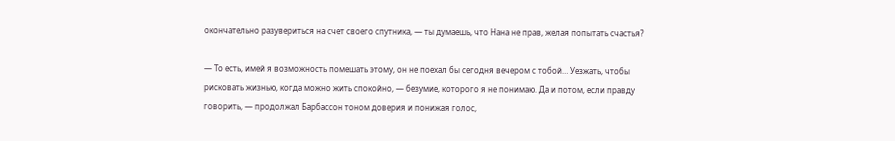окончательно разувериться на счет своего спутника, — ты думаешь, что Нана не прав, желая попытать счастья?

— То есть, имей я возможность помешать этому, он не поехал бы сегодня вечером с тобой… Уезжать, чтобы рисковать жизнью, когда можно жить спокойно, — безумие, которого я не понимаю. Да и потом, если правду говорить, — продолжал Барбассон тоном доверия и понижая голос,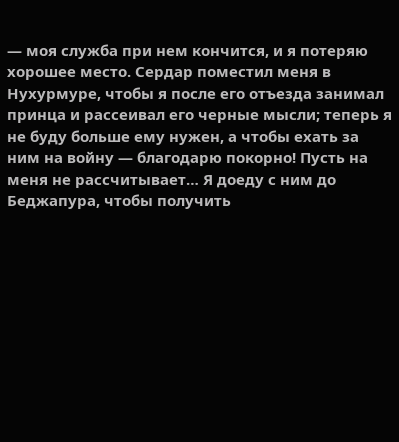— моя служба при нем кончится, и я потеряю хорошее место. Сердар поместил меня в Нухурмуре, чтобы я после его отъезда занимал принца и рассеивал его черные мысли; теперь я не буду больше ему нужен, а чтобы ехать за ним на войну — благодарю покорно! Пусть на меня не рассчитывает… Я доеду с ним до Беджапура, чтобы получить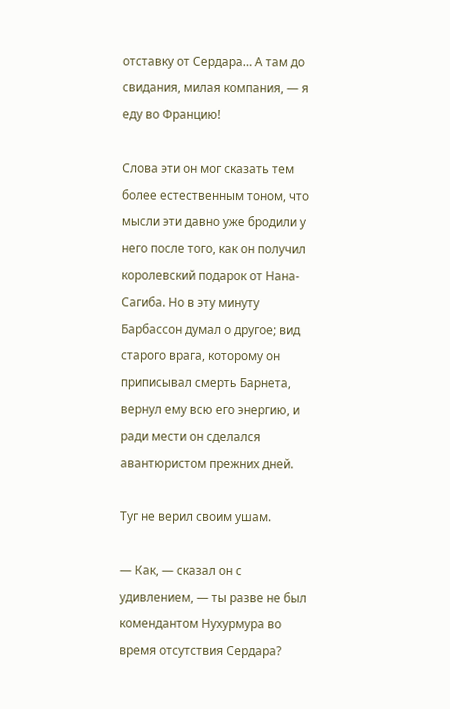отставку от Сердара… А там до свидания, милая компания, — я еду во Францию!

Слова эти он мог сказать тем более естественным тоном, что мысли эти давно уже бродили у него после того, как он получил королевский подарок от Нана-Сагиба. Но в эту минуту Барбассон думал о другое; вид старого врага, которому он приписывал смерть Барнета, вернул ему всю его энергию, и ради мести он сделался авантюристом прежних дней.

Туг не верил своим ушам.

— Как, — сказал он с удивлением, — ты разве не был комендантом Нухурмура во время отсутствия Сердара?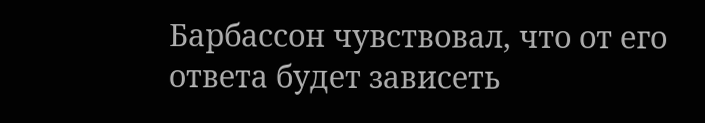Барбассон чувствовал, что от его ответа будет зависеть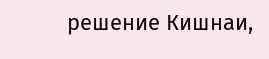решение Кишнаи,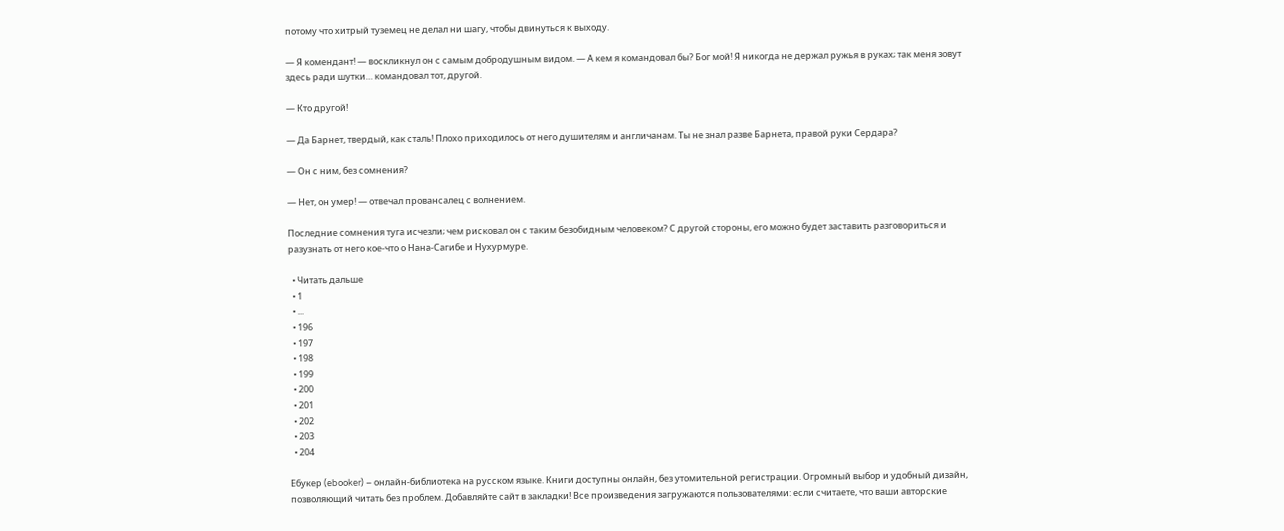потому что хитрый туземец не делал ни шагу, чтобы двинуться к выходу.

— Я комендант! — воскликнул он с самым добродушным видом. — А кем я командовал бы? Бог мой! Я никогда не держал ружья в руках; так меня зовут здесь ради шутки… командовал тот, другой.

— Кто другой!

— Да Барнет, твердый, как сталь! Плохо приходилось от него душителям и англичанам. Ты не знал разве Барнета, правой руки Сердара?

— Он с ним, без сомнения?

— Нет, он умер! — отвечал провансалец с волнением.

Последние сомнения туга исчезли; чем рисковал он с таким безобидным человеком? С другой стороны, его можно будет заставить разговориться и разузнать от него кое-что о Нана-Сагибе и Нухурмуре.

  • Читать дальше
  • 1
  • ...
  • 196
  • 197
  • 198
  • 199
  • 200
  • 201
  • 202
  • 203
  • 204

Ебукер (ebooker) – онлайн-библиотека на русском языке. Книги доступны онлайн, без утомительной регистрации. Огромный выбор и удобный дизайн, позволяющий читать без проблем. Добавляйте сайт в закладки! Все произведения загружаются пользователями: если считаете, что ваши авторские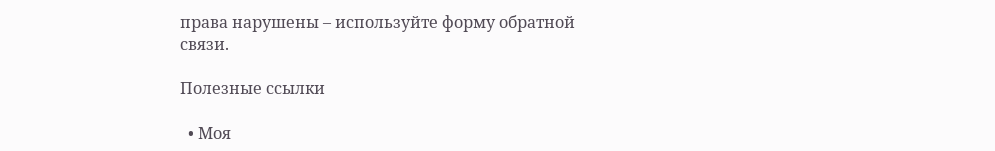права нарушены – используйте форму обратной связи.

Полезные ссылки

  • Моя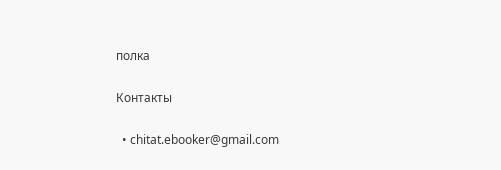полка

Контакты

  • chitat.ebooker@gmail.com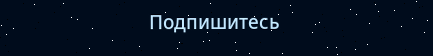Подпишитесь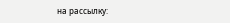на рассылку: